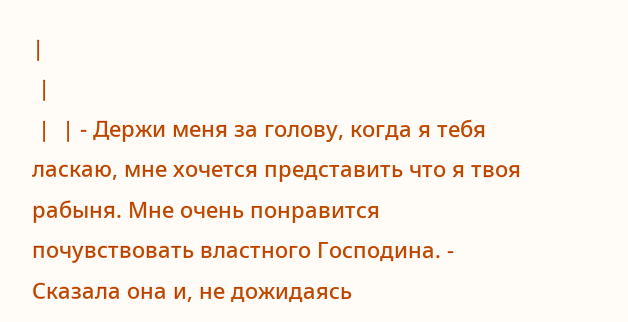|
 |
 |  | - Держи меня за голову, когда я тебя ласкаю, мне хочется представить что я твоя рабыня. Мне очень понравится почувствовать властного Господина. - Сказала она и, не дожидаясь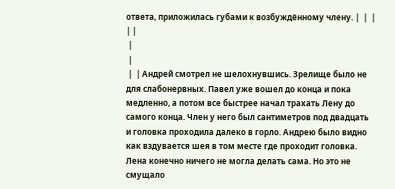ответа, приложилась губами к возбуждённому члену. |  |  |
| |
 |
 |
 |  | Андрей смотрел не шелохнувшись. Зрелище было не для слабонервных. Павел уже вошел до конца и пока медленно, а потом все быстрее начал трахать Лену до самого конца. Член у него был сантиметров под двадцать и головка проходила далеко в горло. Андрею было видно как вздувается шея в том месте где проходит головка. Лена конечно ничего не могла делать сама. Но это не смущало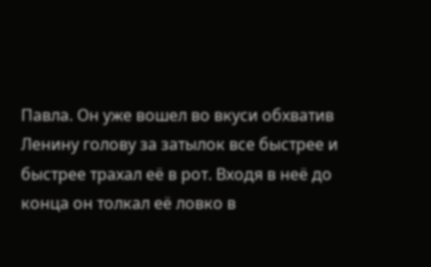Павла. Он уже вошел во вкуси обхватив Ленину голову за затылок все быстрее и быстрее трахал её в рот. Входя в неё до конца он толкал её ловко в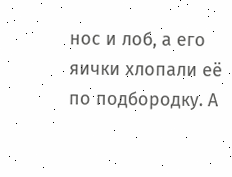нос и лоб, а его яички хлопали её по подбородку. А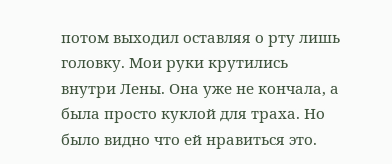потом выходил оставляя о рту лишь головку. Мои руки крутились внутри Лены. Она уже не кончала, а была просто куклой для траха. Но было видно что ей нравиться это.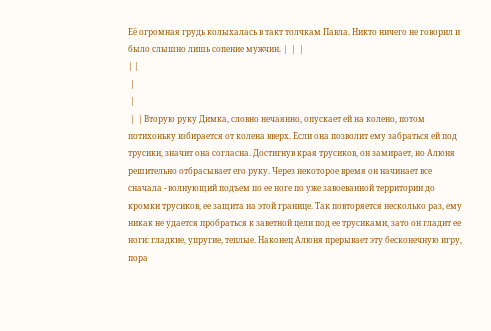Её огромная грудь колыхалась в такт толчкам Павла. Никто ничего не говорил и было слышно лишь сопение мужчин. |  |  |
| |
 |
 |
 |  | Вторую руку Димка, словно нечаянно, опускает ей на колено, потом потихоньку взбирается от колена вверх. Если она позволит ему забраться ей под трусики, значит она согласна. Достигнув края трусиков, он замирает, но Алюня решительно отбрасывает его руку. Через некоторое время он начинает все сначала - волнующий подъем по ее ноге по уже завоеванной территории до кромки трусиков, ее защита на этой границе. Так повторяется несколько раз, ему никак не удается пробраться к заветной цели под ее трусиками, зато он гладит ее ноги: гладкие, упругие, теплые. Наконец Алюня прерывает эту бесконечную игру, пора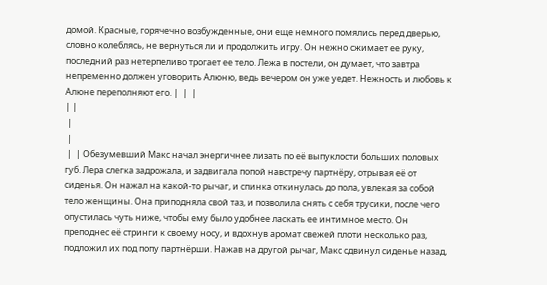домой. Красные, горячечно возбужденные, они еще немного помялись перед дверью, словно колеблясь, не вернуться ли и продолжить игру. Он нежно сжимает ее руку, последний раз нетерпеливо трогает ее тело. Лежа в постели, он думает, что завтра непременно должен уговорить Алюню, ведь вечером он уже уедет. Нежность и любовь к Алюне переполняют его. |  |  |
| |
 |
 |
 |  | Обезумевший Макс начал энергичнее лизать по её выпуклости больших половых губ. Лера слегка задрожала, и задвигала попой навстречу партнёру, отрывая её от сиденья. Он нажал на какой-то рычаг, и спинка откинулась до пола, увлекая за собой тело женщины. Она приподняла свой таз, и позволила снять с себя трусики, после чего опустилась чуть ниже, чтобы ему было удобнее ласкать ее интимное место. Он преподнес её стринги к своему носу, и вдохнув аромат свежей плоти несколько раз, подложил их под попу партнёрши. Нажав на другой рычаг, Макс сдвинул сиденье назад,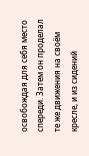освобождая для себя место спереди. Затем он проделал те же движения на своём кресле, и из сидений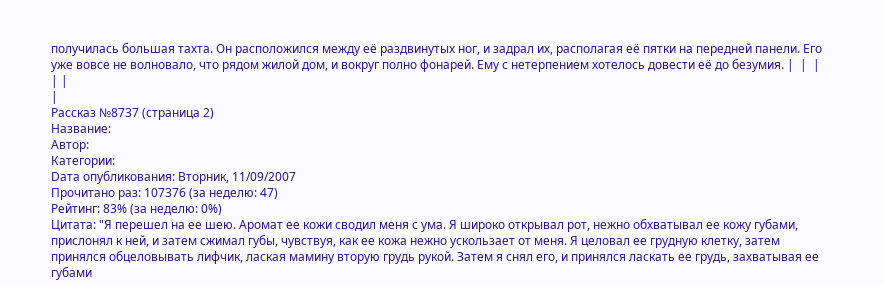получилась большая тахта. Он расположился между её раздвинутых ног, и задрал их, располагая её пятки на передней панели. Его уже вовсе не волновало, что рядом жилой дом, и вокруг полно фонарей. Ему с нетерпением хотелось довести её до безумия. |  |  |
| |
|
Рассказ №8737 (страница 2)
Название:
Автор:
Категории:
Dата опубликования: Вторник, 11/09/2007
Прочитано раз: 107376 (за неделю: 47)
Рейтинг: 83% (за неделю: 0%)
Цитата: "Я перешел на ее шею. Аромат ее кожи сводил меня с ума. Я широко открывал рот, нежно обхватывал ее кожу губами, прислонял к ней, и затем сжимал губы, чувствуя, как ее кожа нежно ускользает от меня. Я целовал ее грудную клетку, затем принялся обцеловывать лифчик, лаская мамину вторую грудь рукой. Затем я снял его, и принялся ласкать ее грудь, захватывая ее губами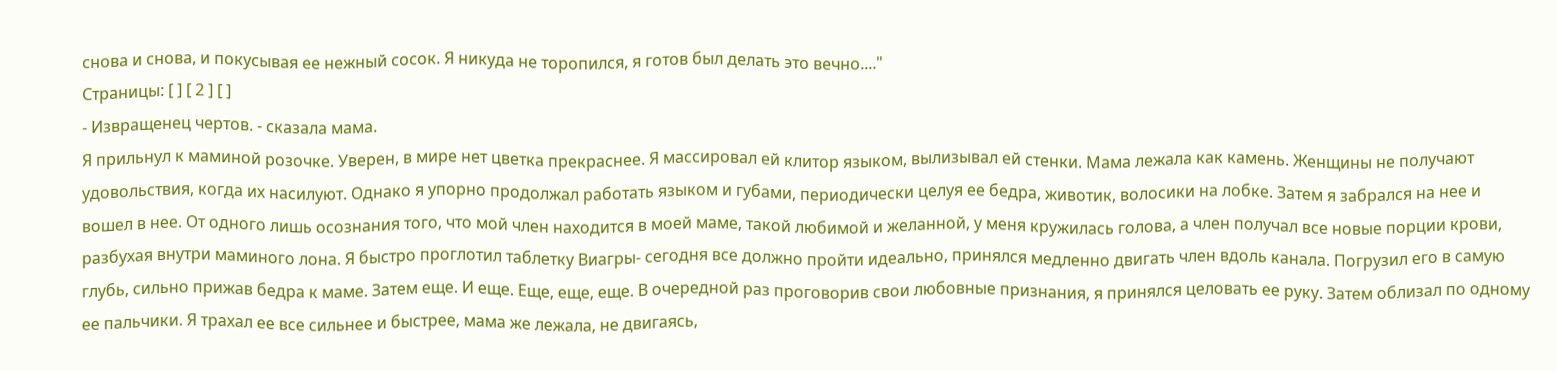снова и снова, и покусывая ее нежный сосок. Я никуда не торопился, я готов был делать это вечно...."
Страницы: [ ] [ 2 ] [ ]
- Извращенец чертов. - сказала мама.
Я прильнул к маминой розочке. Уверен, в мире нет цветка прекраснее. Я массировал ей клитор языком, вылизывал ей стенки. Мама лежала как камень. Женщины не получают удовольствия, когда их насилуют. Однако я упорно продолжал работать языком и губами, периодически целуя ее бедра, животик, волосики на лобке. Затем я забрался на нее и вошел в нее. От одного лишь осознания того, что мой член находится в моей маме, такой любимой и желанной, у меня кружилась голова, а член получал все новые порции крови, разбухая внутри маминого лона. Я быстро проглотил таблетку Виагры- сегодня все должно пройти идеально, принялся медленно двигать член вдоль канала. Погрузил его в самую глубь, сильно прижав бедра к маме. Затем еще. И еще. Еще, еще, еще. В очередной раз проговорив свои любовные признания, я принялся целовать ее руку. Затем облизал по одному ее пальчики. Я трахал ее все сильнее и быстрее, мама же лежала, не двигаясь,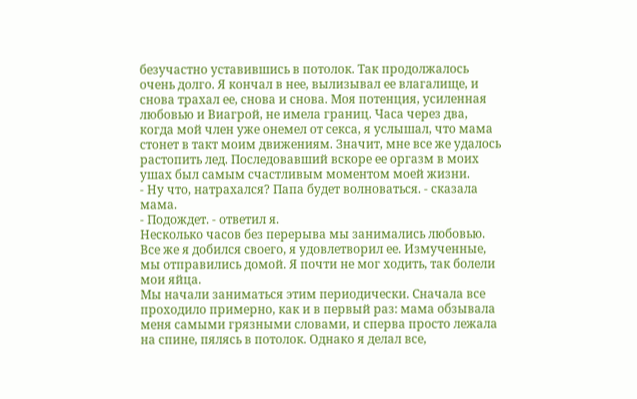безучастно уставившись в потолок. Так продолжалось очень долго. Я кончал в нее, вылизывал ее влагалище, и снова трахал ее, снова и снова. Моя потенция, усиленная любовью и Виагрой, не имела границ. Часа через два, когда мой член уже онемел от секса, я услышал, что мама стонет в такт моим движениям. Значит, мне все же удалось растопить лед. Последовавший вскоре ее оргазм в моих ушах был самым счастливым моментом моей жизни.
- Ну что, натрахался? Папа будет волноваться. - сказала мама.
- Подождет. - ответил я.
Несколько часов без перерыва мы занимались любовью. Все же я добился своего, я удовлетворил ее. Измученные, мы отправились домой. Я почти не мог ходить, так болели мои яйца.
Мы начали заниматься этим периодически. Сначала все проходило примерно, как и в первый раз: мама обзывала меня самыми грязными словами, и сперва просто лежала на спине, пялясь в потолок. Однако я делал все,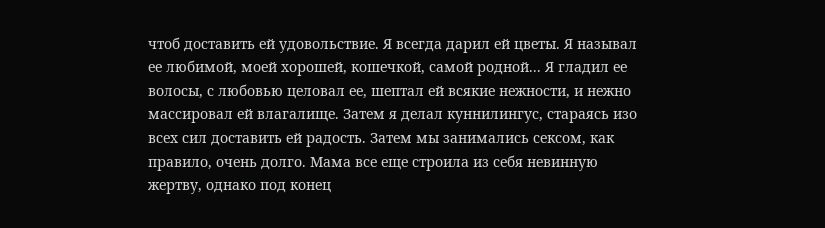чтоб доставить ей удовольствие. Я всегда дарил ей цветы. Я называл ее любимой, моей хорошей, кошечкой, самой родной... Я гладил ее волосы, с любовью целовал ее, шептал ей всякие нежности, и нежно массировал ей влагалище. Затем я делал куннилингус, стараясь изо всех сил доставить ей радость. Затем мы занимались сексом, как правило, очень долго. Мама все еще строила из себя невинную жертву, однако под конец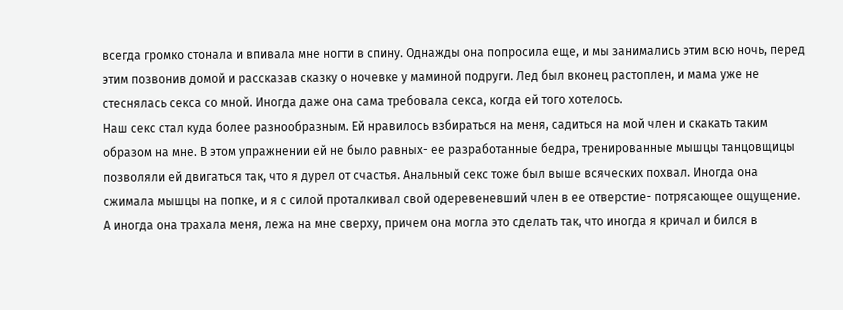всегда громко стонала и впивала мне ногти в спину. Однажды она попросила еще, и мы занимались этим всю ночь, перед этим позвонив домой и рассказав сказку о ночевке у маминой подруги. Лед был вконец растоплен, и мама уже не стеснялась секса со мной. Иногда даже она сама требовала секса, когда ей того хотелось.
Наш секс стал куда более разнообразным. Ей нравилось взбираться на меня, садиться на мой член и скакать таким образом на мне. В этом упражнении ей не было равных- ее разработанные бедра, тренированные мышцы танцовщицы позволяли ей двигаться так, что я дурел от счастья. Анальный секс тоже был выше всяческих похвал. Иногда она сжимала мышцы на попке, и я с силой проталкивал свой одеревеневший член в ее отверстие- потрясающее ощущение. А иногда она трахала меня, лежа на мне сверху, причем она могла это сделать так, что иногда я кричал и бился в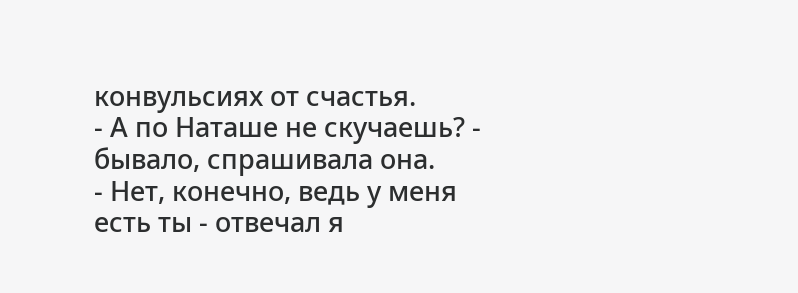конвульсиях от счастья.
- А по Наташе не скучаешь? - бывало, спрашивала она.
- Нет, конечно, ведь у меня есть ты - отвечал я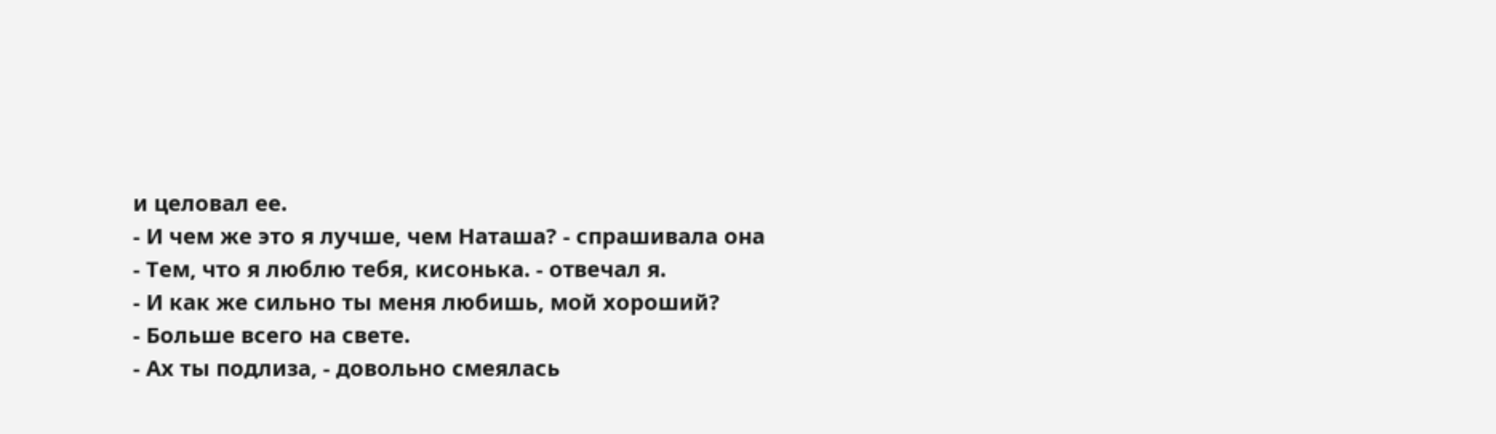и целовал ее.
- И чем же это я лучше, чем Наташа? - спрашивала она
- Тем, что я люблю тебя, кисонька. - отвечал я.
- И как же сильно ты меня любишь, мой хороший?
- Больше всего на свете.
- Ах ты подлиза, - довольно смеялась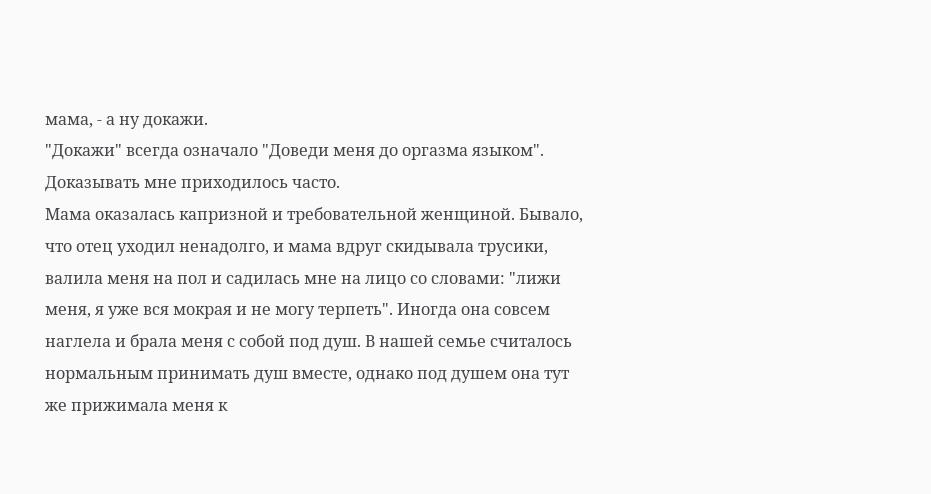мама, - а ну докажи.
"Докажи" всегда означало "Доведи меня до оргазма языком". Доказывать мне приходилось часто.
Мама оказалась капризной и требовательной женщиной. Бывало, что отец уходил ненадолго, и мама вдруг скидывала трусики, валила меня на пол и садилась мне на лицо со словами: "лижи меня, я уже вся мокрая и не могу терпеть". Иногда она совсем наглела и брала меня с собой под душ. В нашей семье считалось нормальным принимать душ вместе, однако под душем она тут же прижимала меня к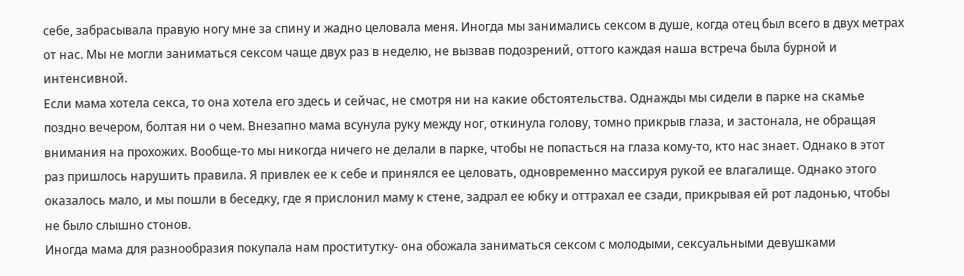себе, забрасывала правую ногу мне за спину и жадно целовала меня. Иногда мы занимались сексом в душе, когда отец был всего в двух метрах от нас. Мы не могли заниматься сексом чаще двух раз в неделю, не вызвав подозрений, оттого каждая наша встреча была бурной и интенсивной.
Если мама хотела секса, то она хотела его здесь и сейчас, не смотря ни на какие обстоятельства. Однажды мы сидели в парке на скамье поздно вечером, болтая ни о чем. Внезапно мама всунула руку между ног, откинула голову, томно прикрыв глаза, и застонала, не обращая внимания на прохожих. Вообще-то мы никогда ничего не делали в парке, чтобы не попасться на глаза кому-то, кто нас знает. Однако в этот раз пришлось нарушить правила. Я привлек ее к себе и принялся ее целовать, одновременно массируя рукой ее влагалище. Однако этого оказалось мало, и мы пошли в беседку, где я прислонил маму к стене, задрал ее юбку и оттрахал ее сзади, прикрывая ей рот ладонью, чтобы не было слышно стонов.
Иногда мама для разнообразия покупала нам проститутку- она обожала заниматься сексом с молодыми, сексуальными девушками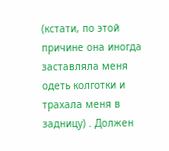(кстати, по этой причине она иногда заставляла меня одеть колготки и трахала меня в задницу) . Должен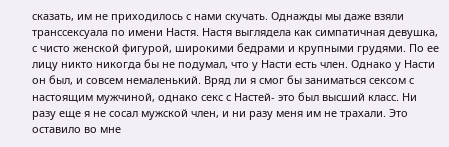сказать, им не приходилось с нами скучать. Однажды мы даже взяли транссексуала по имени Настя. Настя выглядела как симпатичная девушка, с чисто женской фигурой, широкими бедрами и крупными грудями. По ее лицу никто никогда бы не подумал, что у Насти есть член. Однако у Насти он был, и совсем немаленький. Вряд ли я смог бы заниматься сексом с настоящим мужчиной, однако секс с Настей- это был высший класс. Ни разу еще я не сосал мужской член, и ни разу меня им не трахали. Это оставило во мне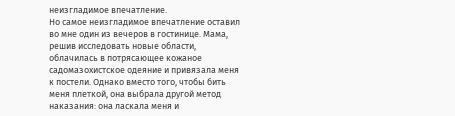неизгладимое впечатление.
Но самое неизгладимое впечатление оставил во мне один из вечеров в гостинице. Мама, решив исследовать новые области, облачилась в потрясающее кожаное садомазохистское одеяние и привязала меня к постели. Однако вместо того, чтобы бить меня плеткой, она выбрала другой метод наказания: она ласкала меня и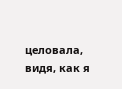целовала, видя, как я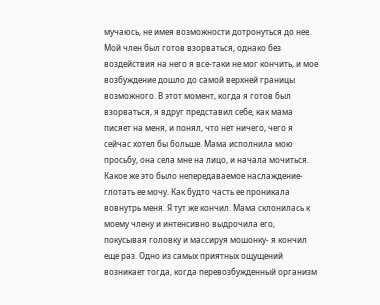мучаюсь, не имея возможности дотронуться до нее. Мой член был готов взорваться, однако без воздействия на него я все-таки не мог кончить, и мое возбуждение дошло до самой верхней границы возможного. В этот момент, когда я готов был взорваться, я вдруг представил себе, как мама писяет на меня, и понял, что нет ничего, чего я сейчас хотел бы больше. Мама исполнила мою просьбу, она села мне на лицо, и начала мочиться. Какое же это было непередаваемое наслаждение- глотать ее мочу. Как будто часть ее проникала вовнутрь меня. Я тут же кончил. Мама склонилась к моему члену и интенсивно выдрочила его, покусывая головку и массируя мошонку- я кончил еще раз. Одно из самых приятных ощущений возникает тогда, когда перевозбужденный организм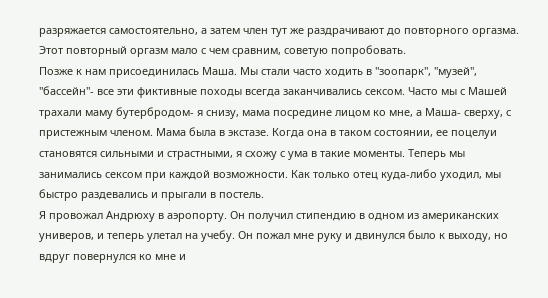разряжается самостоятельно, а затем член тут же раздрачивают до повторного оргазма. Этот повторный оргазм мало с чем сравним, советую попробовать.
Позже к нам присоединилась Маша. Мы стали часто ходить в "зоопарк", "музей", "бассейн"- все эти фиктивные походы всегда заканчивались сексом. Часто мы с Машей трахали маму бутербродом- я снизу, мама посредине лицом ко мне, а Маша- сверху, с пристежным членом. Мама была в экстазе. Когда она в таком состоянии, ее поцелуи становятся сильными и страстными, я схожу с ума в такие моменты. Теперь мы занимались сексом при каждой возможности. Как только отец куда-либо уходил, мы быстро раздевались и прыгали в постель.
Я провожал Андрюху в аэропорту. Он получил стипендию в одном из американских универов, и теперь улетал на учебу. Он пожал мне руку и двинулся было к выходу, но вдруг повернулся ко мне и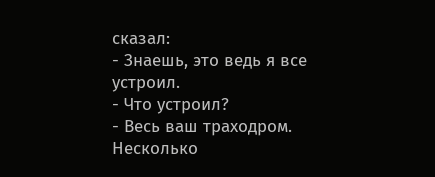сказал:
- Знаешь, это ведь я все устроил.
- Что устроил?
- Весь ваш траходром. Несколько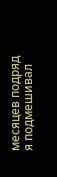месяцев подряд я подмешивал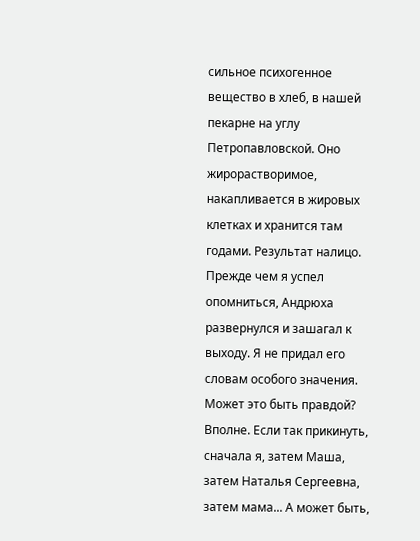сильное психогенное вещество в хлеб, в нашей пекарне на углу Петропавловской. Оно жирорастворимое, накапливается в жировых клетках и хранится там годами. Результат налицо.
Прежде чем я успел опомниться, Андрюха развернулся и зашагал к выходу. Я не придал его словам особого значения. Может это быть правдой? Вполне. Если так прикинуть, сначала я, затем Маша, затем Наталья Сергеевна, затем мама... А может быть,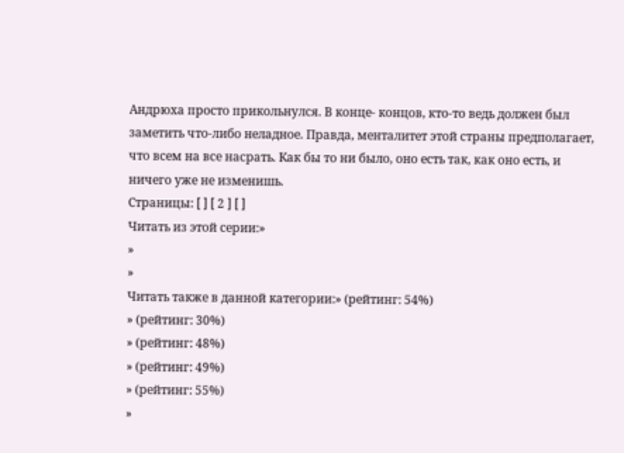Андрюха просто прикольнулся. В конце- концов, кто-то ведь должен был заметить что-либо неладное. Правда, менталитет этой страны предполагает, что всем на все насрать. Как бы то ни было, оно есть так, как оно есть, и ничего уже не изменишь.
Страницы: [ ] [ 2 ] [ ]
Читать из этой серии:»
»
»
Читать также в данной категории:» (рейтинг: 54%)
» (рейтинг: 30%)
» (рейтинг: 48%)
» (рейтинг: 49%)
» (рейтинг: 55%)
»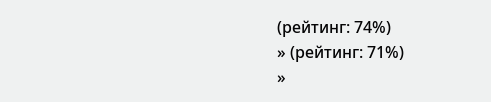(рейтинг: 74%)
» (рейтинг: 71%)
»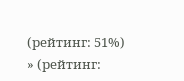(рейтинг: 51%)
» (рейтинг: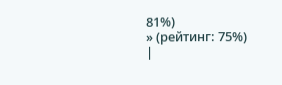81%)
» (рейтинг: 75%)
|